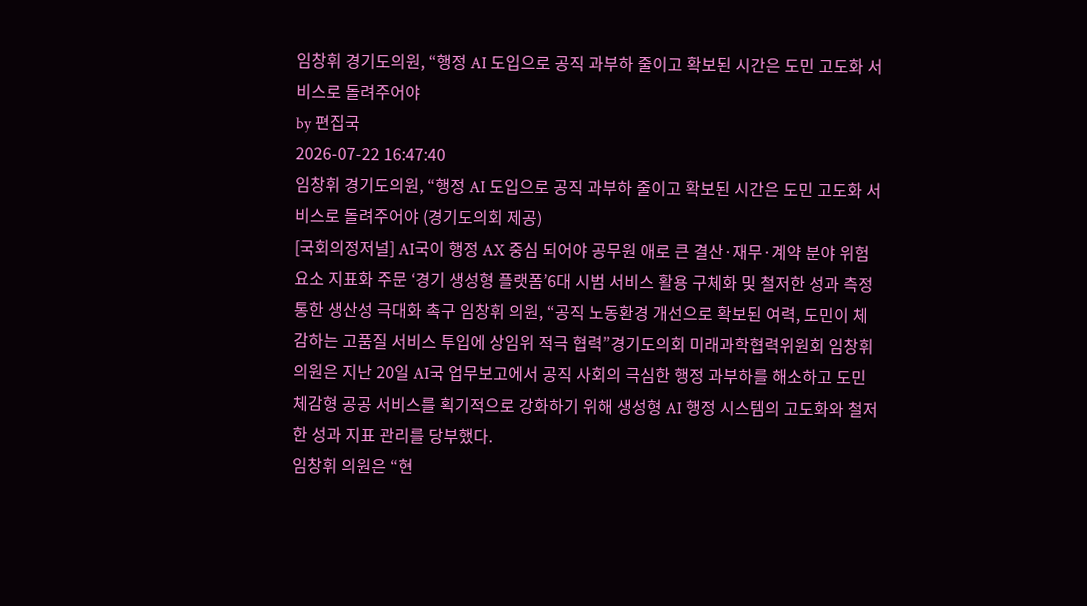임창휘 경기도의원, “행정 AI 도입으로 공직 과부하 줄이고 확보된 시간은 도민 고도화 서비스로 돌려주어야
by 편집국
2026-07-22 16:47:40
임창휘 경기도의원, “행정 AI 도입으로 공직 과부하 줄이고 확보된 시간은 도민 고도화 서비스로 돌려주어야 (경기도의회 제공)
[국회의정저널] AI국이 행정 AX 중심 되어야 공무원 애로 큰 결산·재무·계약 분야 위험요소 지표화 주문 ‘경기 생성형 플랫폼’6대 시범 서비스 활용 구체화 및 철저한 성과 측정 통한 생산성 극대화 촉구 임창휘 의원, “공직 노동환경 개선으로 확보된 여력, 도민이 체감하는 고품질 서비스 투입에 상임위 적극 협력”경기도의회 미래과학협력위원회 임창휘 의원은 지난 20일 AI국 업무보고에서 공직 사회의 극심한 행정 과부하를 해소하고 도민 체감형 공공 서비스를 획기적으로 강화하기 위해 생성형 AI 행정 시스템의 고도화와 철저한 성과 지표 관리를 당부했다.
임창휘 의원은 “현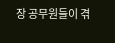장 공무원들이 겪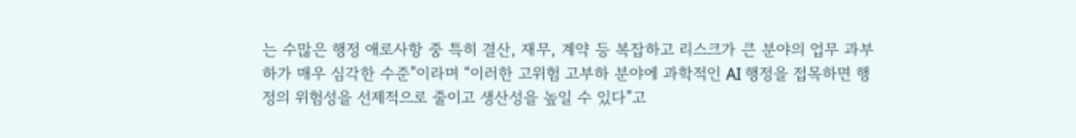는 수많은 행정 애로사항 중 특히 결산, 재무, 계약 등 복잡하고 리스크가 큰 분야의 업무 과부하가 매우 심각한 수준”이라며 “이러한 고위험 고부하 분야에 과학적인 AI 행정을 접목하면 행정의 위험성을 선제적으로 줄이고 생산성을 높일 수 있다”고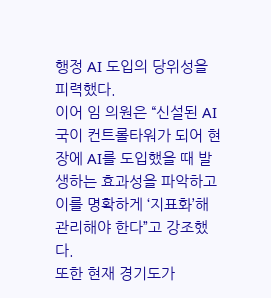행정 AI 도입의 당위성을 피력했다.
이어 임 의원은 “신설된 AI국이 컨트롤타워가 되어 현장에 AI를 도입했을 때 발생하는 효과성을 파악하고 이를 명확하게 ‘지표화’해 관리해야 한다”고 강조했다.
또한 현재 경기도가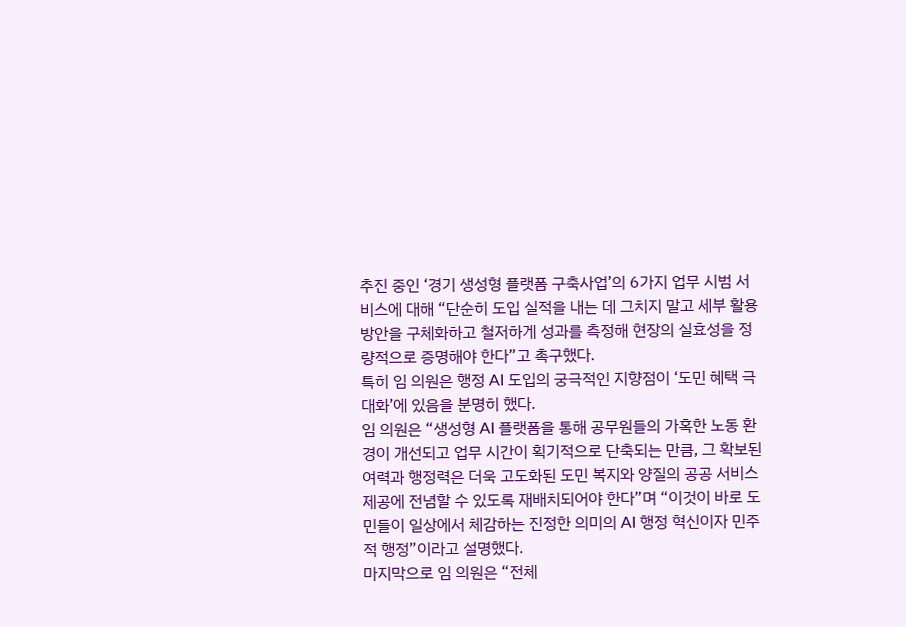추진 중인 ‘경기 생성형 플랫폼 구축사업’의 6가지 업무 시범 서비스에 대해 “단순히 도입 실적을 내는 데 그치지 말고 세부 활용 방안을 구체화하고 철저하게 성과를 측정해 현장의 실효성을 정량적으로 증명해야 한다”고 촉구했다.
특히 임 의원은 행정 AI 도입의 궁극적인 지향점이 ‘도민 혜택 극대화’에 있음을 분명히 했다.
임 의원은 “생성형 AI 플랫폼을 통해 공무원들의 가혹한 노동 환경이 개선되고 업무 시간이 획기적으로 단축되는 만큼, 그 확보된 여력과 행정력은 더욱 고도화된 도민 복지와 양질의 공공 서비스 제공에 전념할 수 있도록 재배치되어야 한다”며 “이것이 바로 도민들이 일상에서 체감하는 진정한 의미의 AI 행정 혁신이자 민주적 행정”이라고 설명했다.
마지막으로 임 의원은 “전체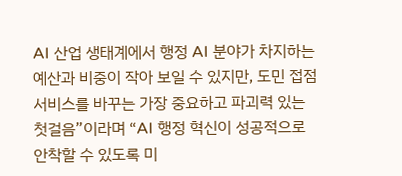AI 산업 생태계에서 행정 AI 분야가 차지하는 예산과 비중이 작아 보일 수 있지만, 도민 접점 서비스를 바꾸는 가장 중요하고 파괴력 있는 첫걸음”이라며 “AI 행정 혁신이 성공적으로 안착할 수 있도록 미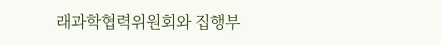래과학협력위원회와 집행부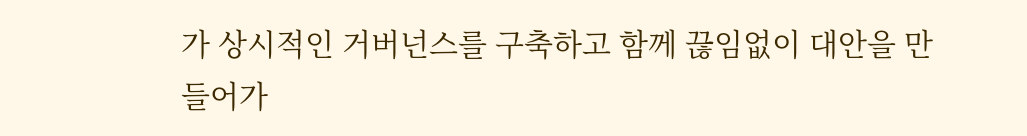가 상시적인 거버넌스를 구축하고 함께 끊임없이 대안을 만들어가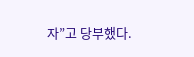자”고 당부했다.